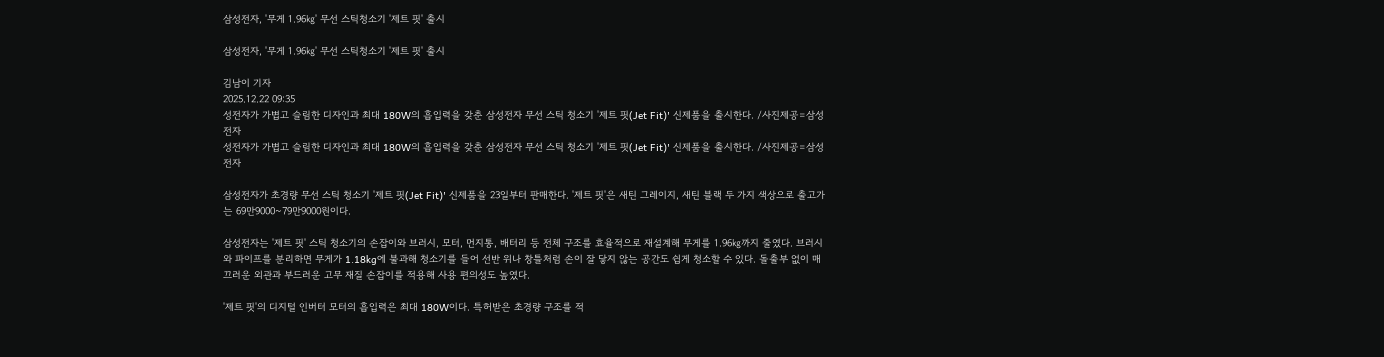삼성전자, '무게 1.96㎏' 무선 스틱청소기 '제트 핏' 출시

삼성전자, '무게 1.96㎏' 무선 스틱청소기 '제트 핏' 출시

김남이 기자
2025.12.22 09:35
성전자가 가볍고 슬림한 디자인과 최대 180W의 흡입력을 갖춘 삼성전자 무선 스틱 청소기 '제트 핏(Jet Fit)' 신제품을 출시한다. /사진제공=삼성전자
성전자가 가볍고 슬림한 디자인과 최대 180W의 흡입력을 갖춘 삼성전자 무선 스틱 청소기 '제트 핏(Jet Fit)' 신제품을 출시한다. /사진제공=삼성전자

삼성전자가 초경량 무선 스틱 청소기 '제트 핏(Jet Fit)' 신제품을 23일부터 판매한다. '제트 핏'은 새틴 그레이지, 새틴 블랙 두 가지 색상으로 출고가는 69만9000~79만9000원이다.

삼성전자는 '제트 핏' 스틱 청소기의 손잡이와 브러시, 모터, 먼지통, 배터리 등 전체 구조를 효율적으로 재설계해 무게를 1.96㎏까지 줄였다. 브러시와 파이프를 분리하면 무게가 1.18kg에 불과해 청소기를 들어 선반 위나 창틀처럼 손이 잘 닿지 않는 공간도 쉽게 청소할 수 있다. 돌출부 없이 매끄러운 외관과 부드러운 고무 재질 손잡이를 적용해 사용 편의성도 높였다.

'제트 핏'의 디지털 인버터 모터의 흡입력은 최대 180W이다. 특허받은 초경량 구조를 적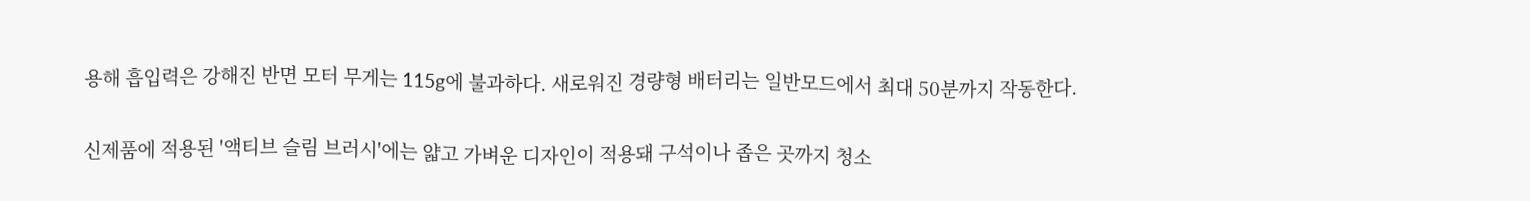용해 흡입력은 강해진 반면 모터 무게는 115g에 불과하다. 새로워진 경량형 배터리는 일반모드에서 최대 50분까지 작동한다.

신제품에 적용된 '액티브 슬림 브러시'에는 얇고 가벼운 디자인이 적용돼 구석이나 좁은 곳까지 청소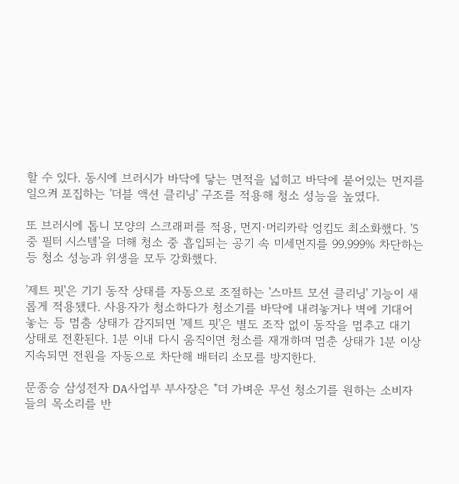할 수 있다. 동시에 브러시가 바닥에 닿는 면적을 넓히고 바닥에 붙어있는 먼지를 일으켜 포집하는 '더블 액션 클리닝' 구조를 적용해 청소 성능을 높였다.

또 브러시에 톱니 모양의 스크래퍼를 적용, 먼지·머리카락 엉킴도 최소화했다. '5중 필터 시스템'을 더해 청소 중 흡입되는 공기 속 미세먼지를 99.999% 차단하는 등 청소 성능과 위생을 모두 강화했다.

'제트 핏'은 기기 동작 상태를 자동으로 조절하는 '스마트 모션 클리닝' 기능이 새롭게 적용됐다. 사용자가 청소하다가 청소기를 바닥에 내려놓거나 벽에 기대어 놓는 등 멈춤 상태가 감지되면 '제트 핏'은 별도 조작 없이 동작을 멈추고 대기 상태로 전환된다. 1분 이내 다시 움직이면 청소를 재개하며 멈춘 상태가 1분 이상 지속되면 전원을 자동으로 차단해 배터리 소모를 방지한다.

문종승 삼성전자 DA사업부 부사장은 "더 가벼운 무선 청소기를 원하는 소비자들의 목소리를 반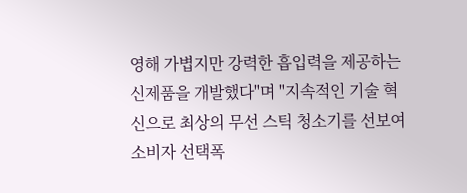영해 가볍지만 강력한 흡입력을 제공하는 신제품을 개발했다"며 "지속적인 기술 혁신으로 최상의 무선 스틱 청소기를 선보여 소비자 선택폭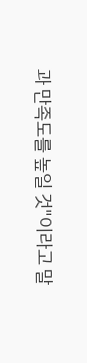과 만족도를 높일 것"이라고 말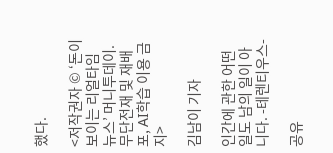했다.

<저작권자 © ‘돈이 보이는 리얼타임 뉴스’ 머니투데이. 무단전재 및 재배포, AI학습 이용 금지>

김남이 기자

인간에 관한 어떤 일도 남의 일이 아니다. -테렌티우스-

공유